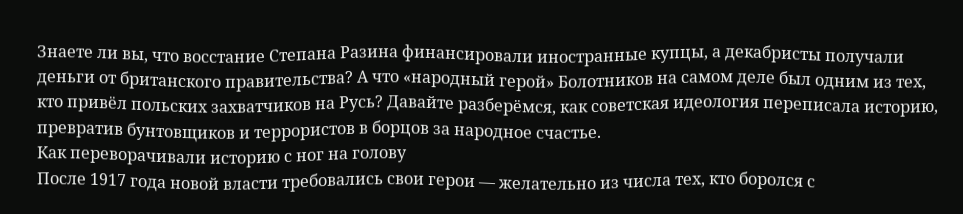Знаете ли вы, что восстание Степана Разина финансировали иностранные купцы, а декабристы получали деньги от британского правительства? А что «народный герой» Болотников на самом деле был одним из тех, кто привёл польских захватчиков на Русь? Давайте разберёмся, как советская идеология переписала историю, превратив бунтовщиков и террористов в борцов за народное счастье.
Как переворачивали историю с ног на голову
После 1917 года новой власти требовались свои герои — желательно из числа тех, кто боролся с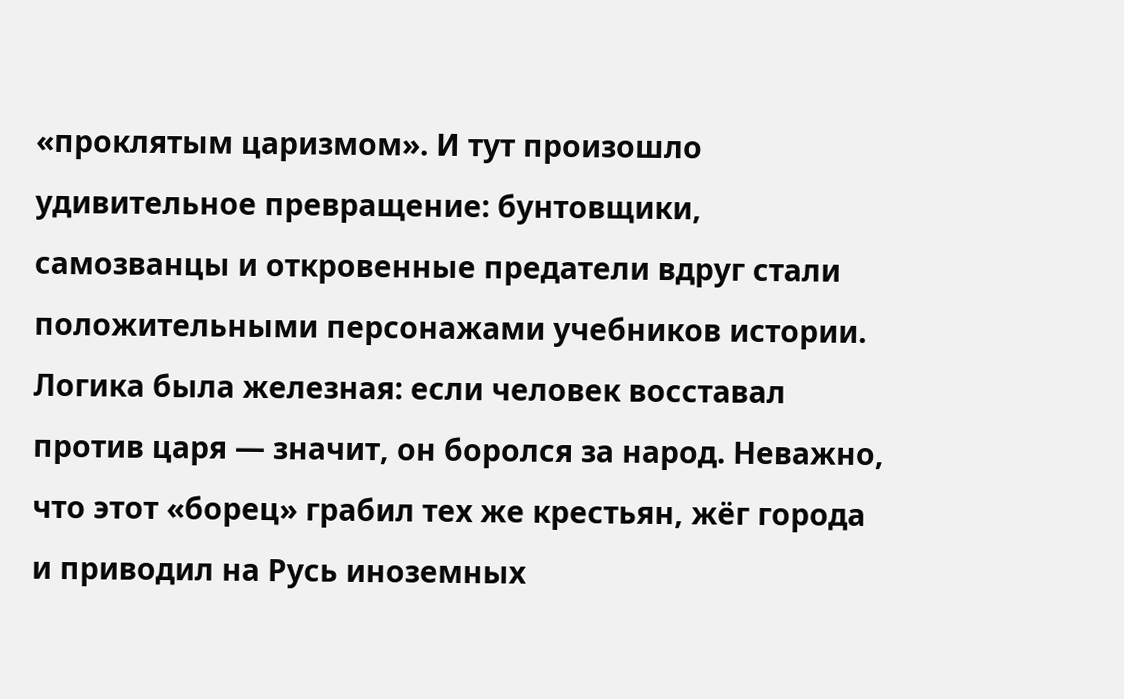«проклятым царизмом». И тут произошло удивительное превращение: бунтовщики, самозванцы и откровенные предатели вдруг стали положительными персонажами учебников истории.
Логика была железная: если человек восставал против царя — значит, он боролся за народ. Неважно, что этот «борец» грабил тех же крестьян, жёг города и приводил на Русь иноземных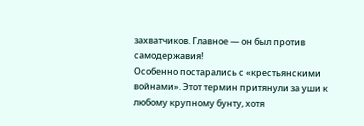захватчиков. Главное — он был против самодержавия!
Особенно постарались с «крестьянскими войнами». Этот термин притянули за уши к любому крупному бунту, хотя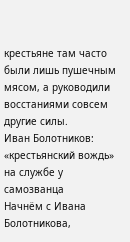крестьяне там часто были лишь пушечным мясом, а руководили восстаниями совсем другие силы.
Иван Болотников: «крестьянский вождь» на службе у самозванца
Начнём с Ивана Болотникова,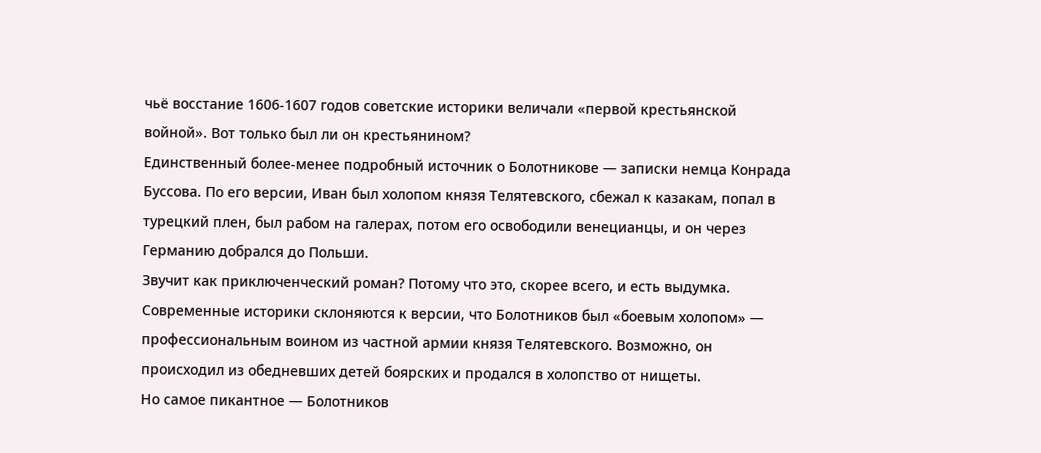чьё восстание 1606-1607 годов советские историки величали «первой крестьянской войной». Вот только был ли он крестьянином?
Единственный более-менее подробный источник о Болотникове — записки немца Конрада Буссова. По его версии, Иван был холопом князя Телятевского, сбежал к казакам, попал в турецкий плен, был рабом на галерах, потом его освободили венецианцы, и он через Германию добрался до Польши.
Звучит как приключенческий роман? Потому что это, скорее всего, и есть выдумка. Современные историки склоняются к версии, что Болотников был «боевым холопом» — профессиональным воином из частной армии князя Телятевского. Возможно, он происходил из обедневших детей боярских и продался в холопство от нищеты.
Но самое пикантное — Болотников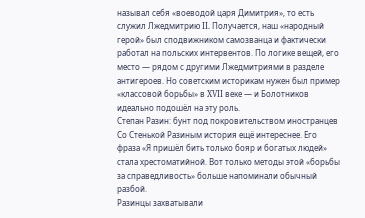называл себя «воеводой царя Димитрия», то есть служил Лжедмитрию II. Получается, наш «народный герой» был сподвижником самозванца и фактически работал на польских интервентов. По логике вещей, его место — рядом с другими Лжедмитриями в разделе антигероев. Но советским историкам нужен был пример «классовой борьбы» в XVII веке — и Болотников идеально подошёл на эту роль.
Степан Разин: бунт под покровительством иностранцев
Со Стенькой Разиным история ещё интереснее. Его фраза «Я пришёл бить только бояр и богатых людей» стала хрестоматийной. Вот только методы этой «борьбы за справедливость» больше напоминали обычный разбой.
Разинцы захватывали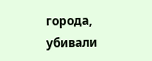города, убивали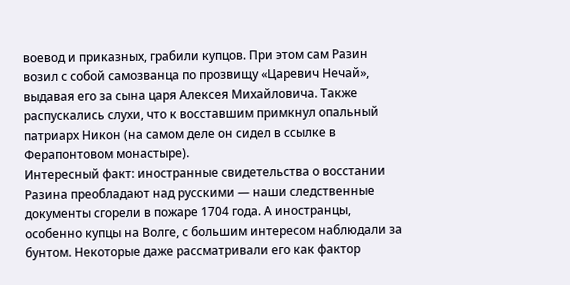воевод и приказных, грабили купцов. При этом сам Разин возил с собой самозванца по прозвищу «Царевич Нечай», выдавая его за сына царя Алексея Михайловича. Также распускались слухи, что к восставшим примкнул опальный патриарх Никон (на самом деле он сидел в ссылке в Ферапонтовом монастыре).
Интересный факт: иностранные свидетельства о восстании Разина преобладают над русскими — наши следственные документы сгорели в пожаре 1704 года. А иностранцы, особенно купцы на Волге, с большим интересом наблюдали за бунтом. Некоторые даже рассматривали его как фактор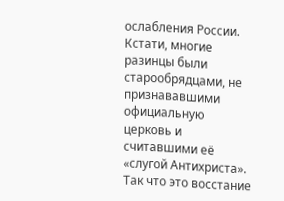ослабления России.
Кстати, многие разинцы были старообрядцами, не признававшими официальную церковь и считавшими её «слугой Антихриста». Так что это восстание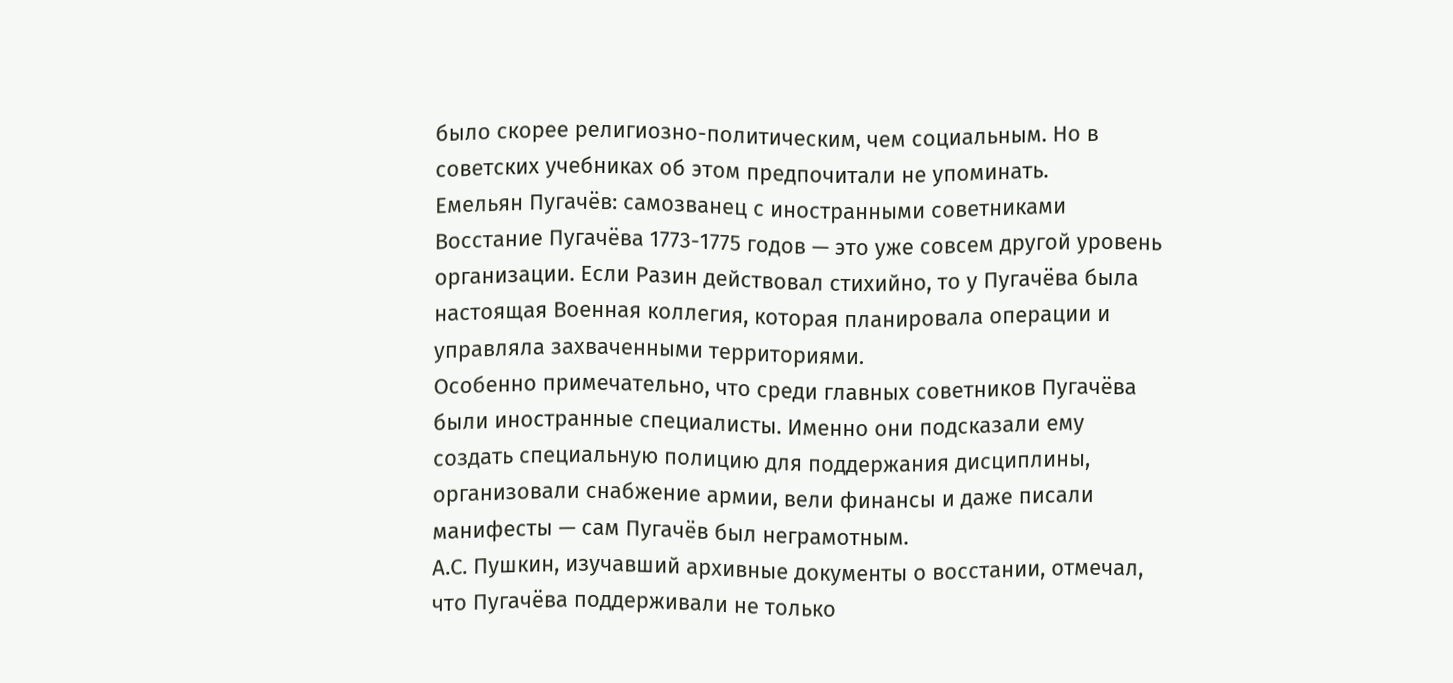было скорее религиозно-политическим, чем социальным. Но в советских учебниках об этом предпочитали не упоминать.
Емельян Пугачёв: самозванец с иностранными советниками
Восстание Пугачёва 1773-1775 годов — это уже совсем другой уровень организации. Если Разин действовал стихийно, то у Пугачёва была настоящая Военная коллегия, которая планировала операции и управляла захваченными территориями.
Особенно примечательно, что среди главных советников Пугачёва были иностранные специалисты. Именно они подсказали ему создать специальную полицию для поддержания дисциплины, организовали снабжение армии, вели финансы и даже писали манифесты — сам Пугачёв был неграмотным.
А.С. Пушкин, изучавший архивные документы о восстании, отмечал, что Пугачёва поддерживали не только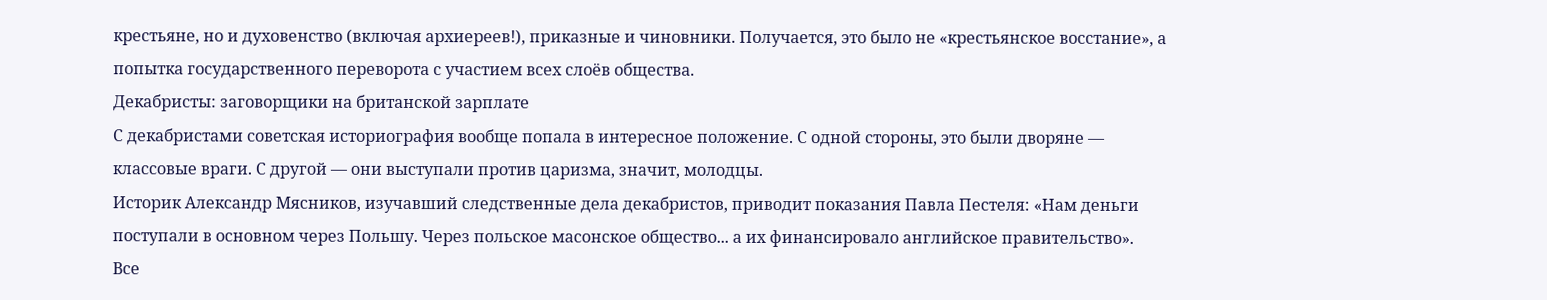крестьяне, но и духовенство (включая архиереев!), приказные и чиновники. Получается, это было не «крестьянское восстание», а попытка государственного переворота с участием всех слоёв общества.
Декабристы: заговорщики на британской зарплате
С декабристами советская историография вообще попала в интересное положение. С одной стороны, это были дворяне — классовые враги. С другой — они выступали против царизма, значит, молодцы.
Историк Александр Мясников, изучавший следственные дела декабристов, приводит показания Павла Пестеля: «Нам деньги поступали в основном через Польшу. Через польское масонское общество... а их финансировало английское правительство».
Все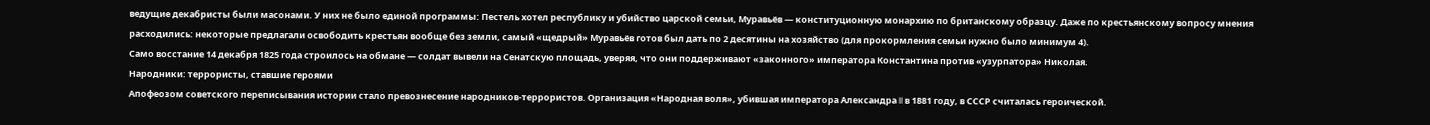ведущие декабристы были масонами. У них не было единой программы: Пестель хотел республику и убийство царской семьи, Муравьёв — конституционную монархию по британскому образцу. Даже по крестьянскому вопросу мнения расходились: некоторые предлагали освободить крестьян вообще без земли, самый «щедрый» Муравьёв готов был дать по 2 десятины на хозяйство (для прокормления семьи нужно было минимум 4).
Само восстание 14 декабря 1825 года строилось на обмане — солдат вывели на Сенатскую площадь, уверяя, что они поддерживают «законного» императора Константина против «узурпатора» Николая.
Народники: террористы, ставшие героями
Апофеозом советского переписывания истории стало превознесение народников-террористов. Организация «Народная воля», убившая императора Александра II в 1881 году, в СССР считалась героической.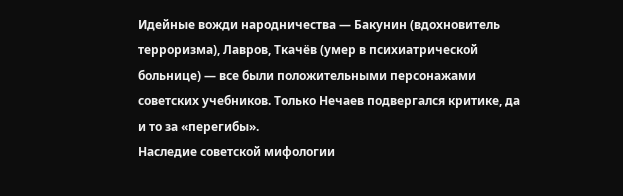Идейные вожди народничества — Бакунин (вдохновитель терроризма), Лавров, Ткачёв (умер в психиатрической больнице) — все были положительными персонажами советских учебников. Только Нечаев подвергался критике, да и то за «перегибы».
Наследие советской мифологии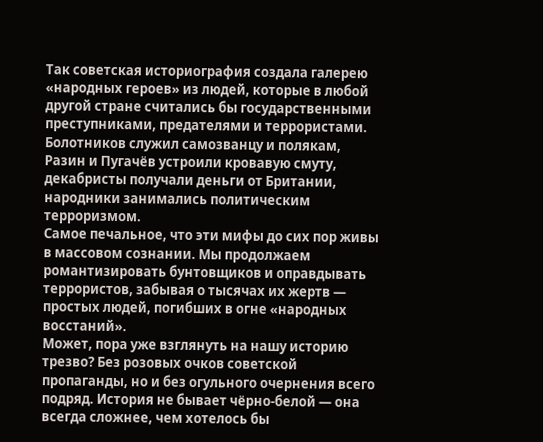Так советская историография создала галерею «народных героев» из людей, которые в любой другой стране считались бы государственными преступниками, предателями и террористами. Болотников служил самозванцу и полякам, Разин и Пугачёв устроили кровавую смуту, декабристы получали деньги от Британии, народники занимались политическим терроризмом.
Самое печальное, что эти мифы до сих пор живы в массовом сознании. Мы продолжаем романтизировать бунтовщиков и оправдывать террористов, забывая о тысячах их жертв — простых людей, погибших в огне «народных восстаний».
Может, пора уже взглянуть на нашу историю трезво? Без розовых очков советской пропаганды, но и без огульного очернения всего подряд. История не бывает чёрно-белой — она всегда сложнее, чем хотелось бы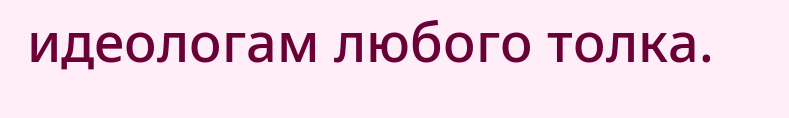идеологам любого толка.